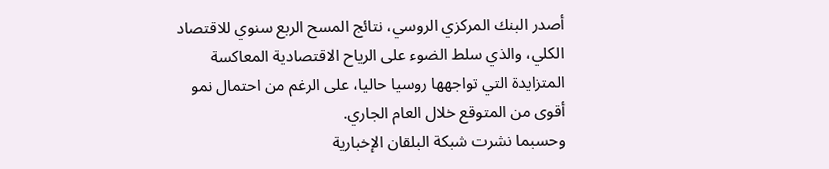أصدر البنك المركزي الروسي، نتائج المسح الربع سنوي للاقتصاد الكلي، والذي سلط الضوء على الرياح الاقتصادية المعاكسة المتزايدة التي تواجهها روسيا حاليا، على الرغم من احتمال نمو أقوى من المتوقع خلال العام الجاري.
وحسبما نشرت شبكة البلقان الإخبارية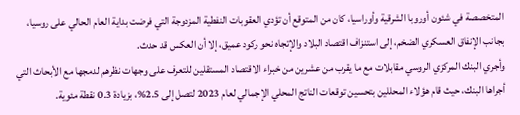المتخصصة في شئون أوروبا الشرقية وأوراسيا، كان من المتوقع أن تؤدي العقوبات النفطية المزدوجة التي فرضت بداية العام الحالي على روسيا، بجانب الإنفاق العسكري الضخم، إلى استنزاف اقتصاد البلاد والإتجاه نحو ركود عميق، إلا أن العكس قد حدث.
وأجري البنك المركزي الروسي مقابلات مع ما يقرب من عشرين من خبراء الاقتصاد المستقلين للتعرف على وجهات نظرهم لدمجها مع الأبحاث التي أجراها البنك، حيث قام هؤلاء المحللين بتحسين توقعات الناتج المحلي الإجمالي لعام 2023 لتصل إلى 2.5%، بزيادة 0.3 نقطة مئوية.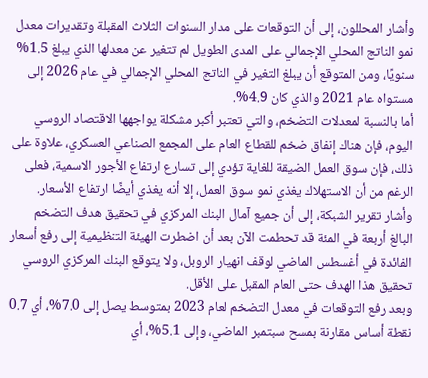وأشار المحللون، إلى أن التوقعات على مدار السنوات الثلاث المقبلة وتقديرات معدل نمو الناتج المحلي الإجمالي على المدى الطويل لم تتغير عن معدلها الذي يبلغ 1.5% سنويًا، ومن المتوقع أن يبلغ التغير في الناتج المحلي الإجمالي في عام 2026 إلى مستواه عام 2021 والذي كان 4.9%.
أما بالنسبة لمعدلات التضخم، والتي تعتبر أكبر مشكلة يواجهها الاقتصاد الروسي اليوم، فإن هناك إنفاق ضخم للقطاع العام على المجمع الصناعي العسكري، علاوة على ذلك، فإن سوق العمل الضيقة للغاية تؤدي إلى تسارع ارتفاع الأجور الاسمية، فعلى الرغم من أن الاستهلاك يغذي نمو سوق العمل، إلا أنه يغذي أيضًا ارتفاع الأسعار.
وأشار تقرير الشبكة، إلى أن جميع آمال البنك المركزي في تحقيق هدف التضخم البالغ أربعة في المئة قد تحطمت الآن بعد أن اضطرت الهيئة التنظيمية إلى رفع أسعار الفائدة في أغسطس الماضي لوقف انهيار الروبل، ولا يتوقع البنك المركزي الروسي تحقيق هذا الهدف حتى العام المقبل على الأقل.
وبعد رفع التوقعات في معدل التضخم لعام 2023 بمتوسط يصل إلى 7.0%، أي 0.7 نقطة أساس مقارنة بمسح سبتمبر الماضي، وإلى 5.1%، أي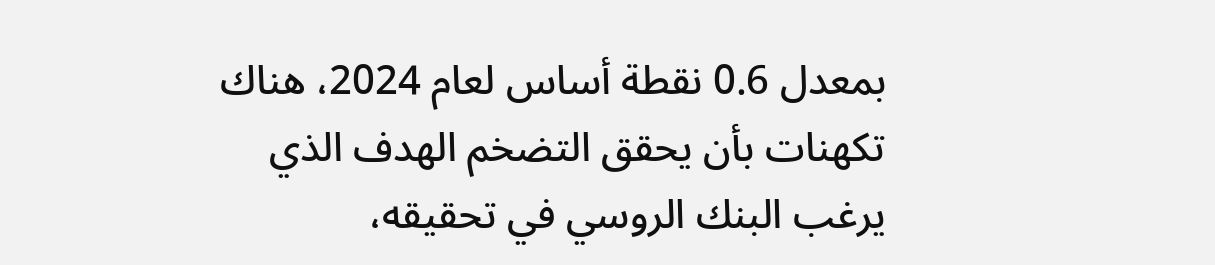بمعدل 0.6 نقطة أساس لعام 2024، هناك تكهنات بأن يحقق التضخم الهدف الذي يرغب البنك الروسي في تحقيقه،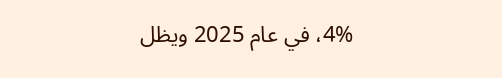4%، في عام 2025 ويظل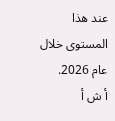عند هذا المستوى خلال عام 2026.
أ ش أ